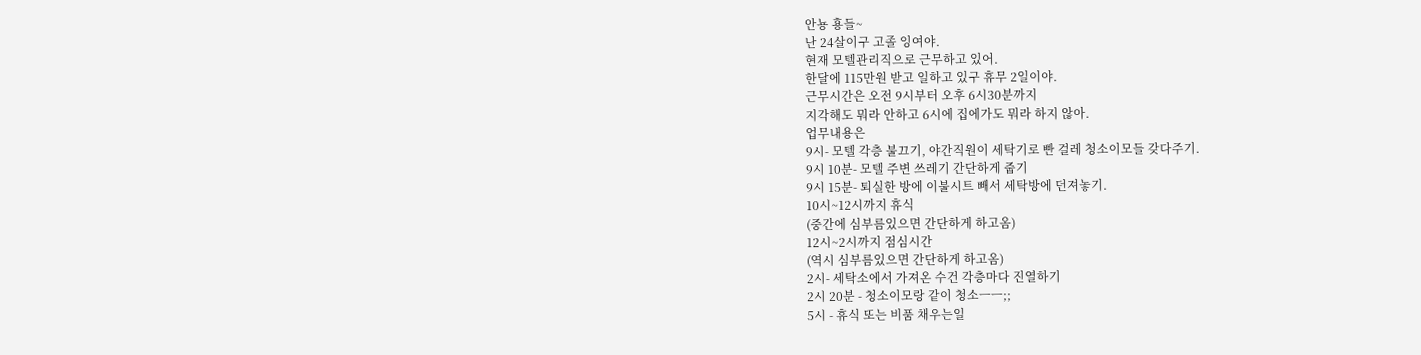안뇽 횽들~
난 24살이구 고졸 잉여야.
현재 모텔관리직으로 근무하고 있어.
한달에 115만원 받고 일하고 있구 휴무 2일이야.
근무시간은 오전 9시부터 오후 6시30분까지
지각해도 뭐라 안하고 6시에 집에가도 뭐라 하지 않아.
업무내용은
9시- 모텔 각층 불끄기, 야간직원이 세탁기로 빤 걸레 청소이모들 갖다주기.
9시 10분- 모텔 주변 쓰레기 간단하게 줍기
9시 15분- 퇴실한 방에 이불시트 빼서 세탁방에 던져놓기.
10시~12시까지 휴식
(중간에 심부름있으면 간단하게 하고옴)
12시~2시까지 점심시간
(역시 심부름있으면 간단하게 하고옴)
2시- 세탁소에서 가져온 수건 각층마다 진열하기
2시 20분 - 청소이모랑 같이 청소ㅡㅡ;;
5시 - 휴식 또는 비품 채우는일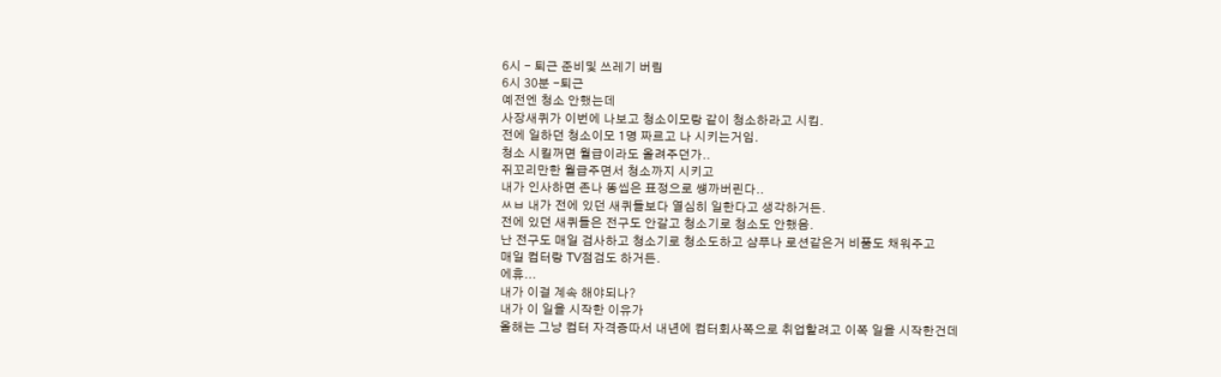6시 - 퇴근 준비및 쓰레기 버림
6시 30분 -퇴근
예전엔 청소 안했는데
사장새퀴가 이번에 나보고 청소이모랑 같이 청소하라고 시킴.
전에 일하던 청소이모 1명 짜르고 나 시키는거임.
청소 시킬꺼면 월급이라도 올려주던가..
쥐꼬리만한 월급주면서 청소까지 시키고
내가 인사하면 존나 똥씹은 표정으로 썡까버린다..
ㅆㅂ 내가 전에 있던 새퀴들보다 열심히 일한다고 생각하거든.
전에 있던 새퀴들은 전구도 안갈고 청소기로 청소도 안했음.
난 전구도 매일 검사하고 청소기로 청소도하고 샴푸나 로션같은거 비품도 채워주고
매일 컴터랑 TV점검도 하거든.
에휴...
내가 이걸 계속 해야되나?
내가 이 일을 시작한 이유가
올해는 그냥 컴터 자격증따서 내년에 컴터회사쪽으로 취업할려고 이쪽 일을 시작한건데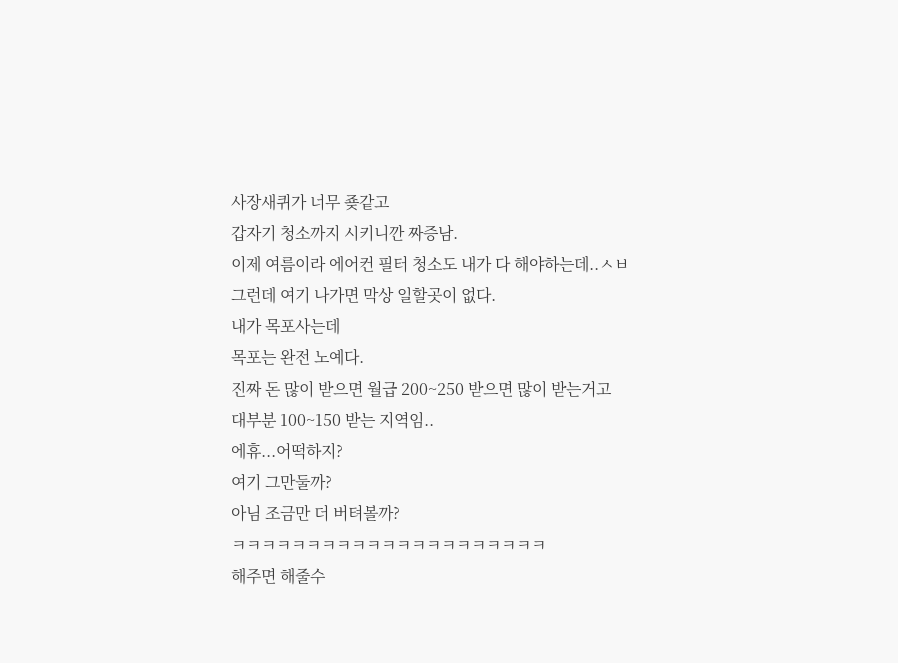사장새퀴가 너무 죶같고
갑자기 청소까지 시키니깐 짜증남.
이제 여름이라 에어컨 필터 청소도 내가 다 해야하는데..ㅅㅂ
그런데 여기 나가면 막상 일할곳이 없다.
내가 목포사는데
목포는 완전 노예다.
진짜 돈 많이 받으면 월급 200~250 받으면 많이 받는거고
대부분 100~150 받는 지역임..
에휴...어떡하지?
여기 그만둘까?
아님 조금만 더 버텨볼까?
ㅋㅋㅋㅋㅋㅋㅋㅋㅋㅋㅋㅋㅋㅋㅋㅋㅋㅋㅋㅋㅋ
해주면 해줄수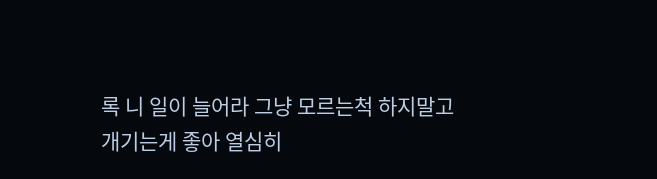록 니 일이 늘어라 그냥 모르는척 하지말고 개기는게 좋아 열심히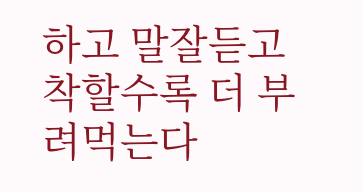하고 말잘듣고 착할수록 더 부려먹는다